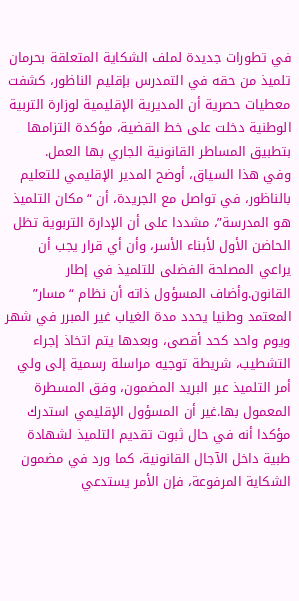في تطورات جديدة لملف الشكاية المتعلقة بحرمان تلميذ من حقه في التمدرس بإقليم الناظور، كشفت معطيات حصرية أن المديرية الإقليمية لوزارة التربية الوطنية دخلت على خط القضية، مؤكدة التزامها بتطبيق المساطر القانونية الجاري بها العمل.
وفي هذا السياق، أوضح المدير الإقليمي للتعليم بالناظور، في تواصل مع الجريدة، أن “مكان التلميذ هو المدرسة”، مشددا على أن الإدارة التربوية تظل الحاضن الأول لأبناء الأسر، وأن أي قرار يجب أن يراعي المصلحة الفضلى للتلميذ في إطار القانون.وأضاف المسؤول ذاته أن نظام “مسار” المعتمد وطنيا يحدد مدة الغياب غير المبرر في شهر ويوم واحد كحد أقصى، وبعدها يتم اتخاذ إجراء التشطيب، شريطة توجيه مراسلة رسمية إلى ولي أمر التلميذ عبر البريد المضمون، وفق المسطرة المعمول بها.غير أن المسؤول الإقليمي استدرك مؤكدا أنه في حال ثبوت تقديم التلميذ لشهادة طبية داخل الآجال القانونية، كما ورد في مضمون الشكاية المرفوعة، فإن الأمر يستدعي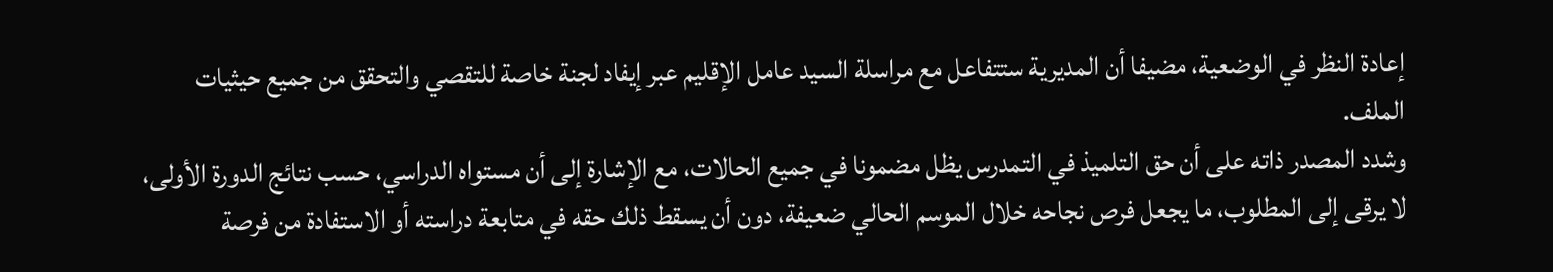إعادة النظر في الوضعية، مضيفا أن المديرية ستتفاعل مع مراسلة السيد عامل الإقليم عبر إيفاد لجنة خاصة للتقصي والتحقق من جميع حيثيات الملف.
وشدد المصدر ذاته على أن حق التلميذ في التمدرس يظل مضمونا في جميع الحالات، مع الإشارة إلى أن مستواه الدراسي، حسب نتائج الدورة الأولى، لا يرقى إلى المطلوب، ما يجعل فرص نجاحه خلال الموسم الحالي ضعيفة، دون أن يسقط ذلك حقه في متابعة دراسته أو الاستفادة من فرصة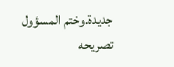جديدة.وختم المسؤول تصريحه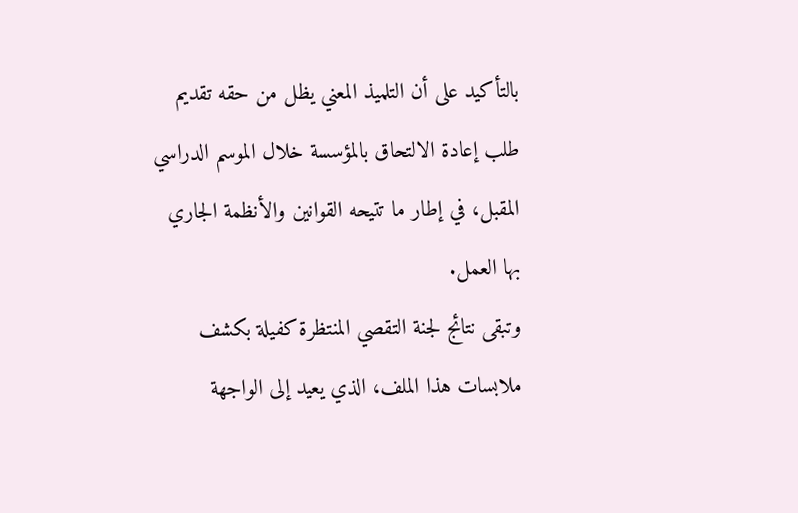بالتأكيد على أن التلميذ المعني يظل من حقه تقديم طلب إعادة الالتحاق بالمؤسسة خلال الموسم الدراسي المقبل، في إطار ما تتيحه القوانين والأنظمة الجاري بها العمل.
وتبقى نتائج لجنة التقصي المنتظرة كفيلة بكشف ملابسات هذا الملف، الذي يعيد إلى الواجهة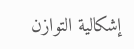إشكالية التوازن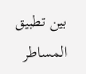بين تطبيق المساطر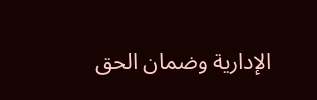الإدارية وضمان الحق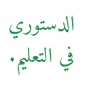الدستوري في التعليم.